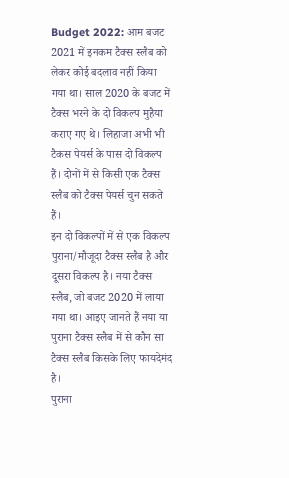Budget 2022: आम बजट 2021 में इनकम टैक्स स्लैब को लेकर कोई बदलाव नहीं किया गया था। साल 2020 के बजट में टैक्स भरने के दो विकल्प मुहैया कराए गए थे। लिहाजा अभी भी टैकस पेयर्स के पास दो विकल्प हैं। दोनों में से किसी एक टैक्स स्लैब को टैक्स पेयर्स चुन सकते हैं।
इन दो विकल्पों में से एक विकल्प पुराना/मौजूदा टैक्स स्लैब है और दूसरा विकल्प है। नया टैक्स स्लैब, जो बजट 2020 में लाया गया था। आइए जानते हैं नया या पुराना टैक्स स्लैब में से कौन सा टैक्स स्लैब किसके लिए फायदेमंद है।
पुराना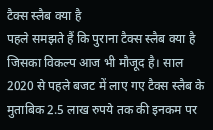टैक्स स्लैब क्या है
पहले समझते हैं कि पुराना टैक्स स्लैब क्या है जिसका विकल्प आज भी मौजूद है। साल 2020 से पहले बजट में लाए गए टैक्स स्लैब के मुताबिक 2.5 लाख रुपये तक की इनकम पर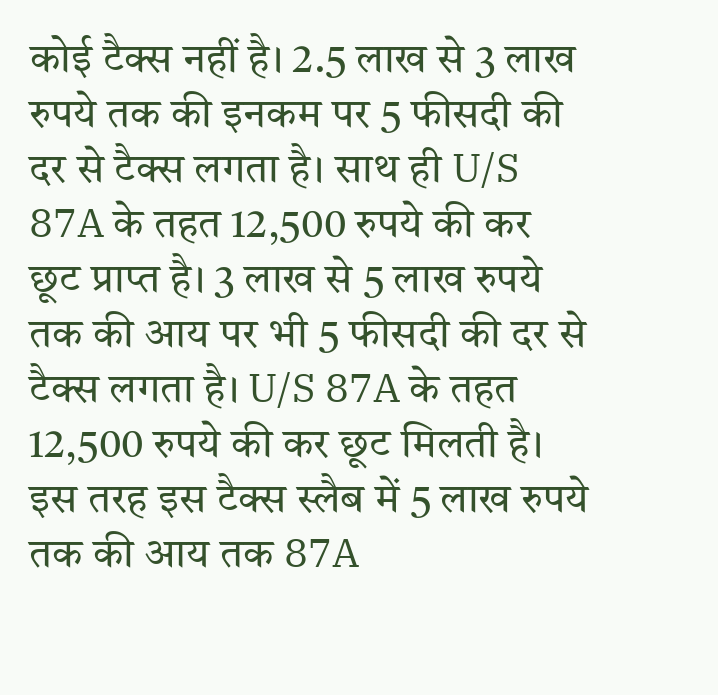कोई टैक्स नहीं है। 2.5 लाख से 3 लाख रुपये तक की इनकम पर 5 फीसदी की दर से टैक्स लगता है। साथ ही U/S 87A के तहत 12,500 रुपये की कर छूट प्राप्त है। 3 लाख से 5 लाख रुपये तक की आय पर भी 5 फीसदी की दर से टैक्स लगता है। U/S 87A के तहत 12,500 रुपये की कर छूट मिलती है। इस तरह इस टैक्स स्लैब में 5 लाख रुपये तक की आय तक 87A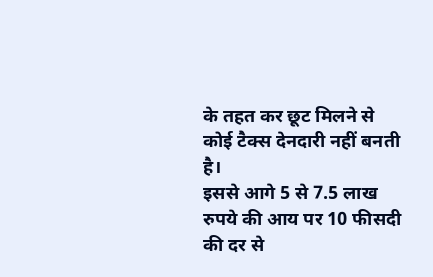के तहत कर छूट मिलने से कोई टैक्स देनदारी नहीं बनती है।
इससे आगे 5 से 7.5 लाख रुपये की आय पर 10 फीसदी की दर से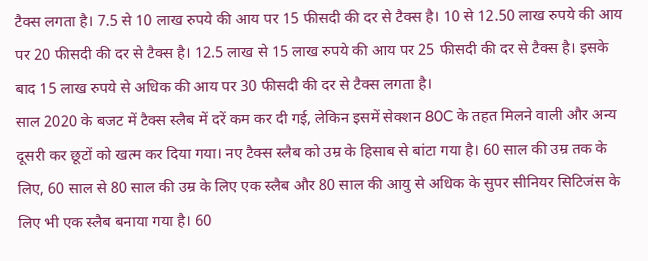टैक्स लगता है। 7.5 से 10 लाख रुपये की आय पर 15 फीसदी की दर से टैक्स है। 10 से 12.50 लाख रुपये की आय पर 20 फीसदी की दर से टैक्स है। 12.5 लाख से 15 लाख रुपये की आय पर 25 फीसदी की दर से टैक्स है। इसके बाद 15 लाख रुपये से अधिक की आय पर 30 फीसदी की दर से टैक्स लगता है।
साल 2020 के बजट में टैक्स स्लैब में दरें कम कर दी गई, लेकिन इसमें सेक्शन 80C के तहत मिलने वाली और अन्य दूसरी कर छूटों को खत्म कर दिया गया। नए टैक्स स्लैब को उम्र के हिसाब से बांटा गया है। 60 साल की उम्र तक के लिए, 60 साल से 80 साल की उम्र के लिए एक स्लैब और 80 साल की आयु से अधिक के सुपर सीनियर सिटिजंस के लिए भी एक स्लैब बनाया गया है। 60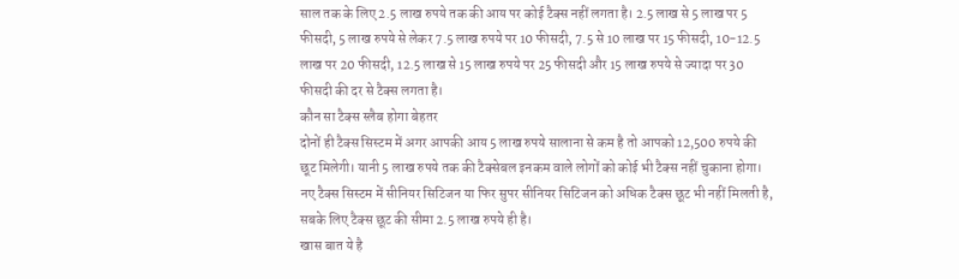साल तक के लिए 2.5 लाख रुपये तक की आय पर कोई टैक्स नहीं लगता है। 2.5 लाख से 5 लाख पर 5 फीसदी, 5 लाख रुपये से लेकर 7.5 लाख रुपये पर 10 फीसदी, 7.5 से 10 लाख पर 15 फीसदी, 10-12.5 लाख पर 20 फीसदी, 12.5 लाख से 15 लाख रुपये पर 25 फीसदी और 15 लाख रुपये से ज्यादा पर 30 फीसदी की दर से टैक्स लगता है।
कौन सा टैक्स स्लैब होगा बेहतर
दोनों ही टैक्स सिस्टम में अगर आपकी आय 5 लाख रुपये सालाना से कम है तो आपको 12,500 रुपये की छूट मिलेगी। यानी 5 लाख रुपये तक की टैक्सेबल इनकम वाले लोगों को कोई भी टैक्स नहीं चुकाना होगा। नए टैक्स सिस्टम में सीनियर सिटिजन या फिर सुपर सीनियर सिटिजन को अधिक टैक्स छूट भी नहीं मिलती है, सबके लिए टैक्स छूट की सीमा 2.5 लाख रुपये ही है।
खास बात ये है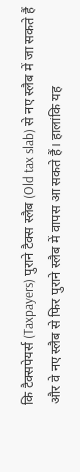कि टैक्सपेयर्स (Taxpayers) पुराने टैक्स स्लैब (Old tax slab) से नए स्लैब में जा सकते हैं और वे नए स्लैब से फिर पुराने स्लैब में वापस आ सकते हैं। हालांकि यह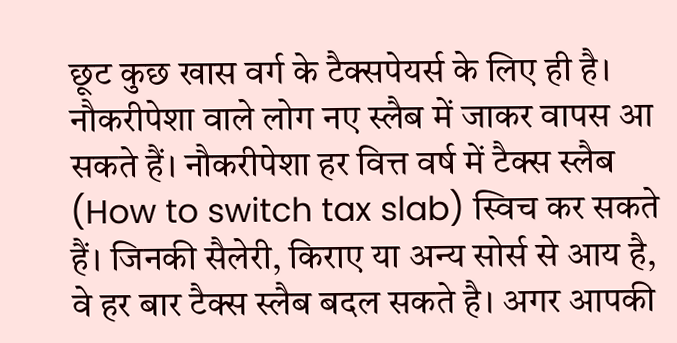छूट कुछ खास वर्ग के टैक्सपेयर्स के लिए ही है। नौकरीपेशा वाले लोग नए स्लैब में जाकर वापस आ सकते हैं। नौकरीपेशा हर वित्त वर्ष में टैक्स स्लैब (How to switch tax slab) स्विच कर सकते हैं। जिनकी सैलेरी, किराए या अन्य सोर्स से आय है, वे हर बार टैक्स स्लैब बदल सकते है। अगर आपकी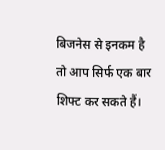बिजनेस से इनकम है तो आप सिर्फ एक बार शिफ्ट कर सकते हैं।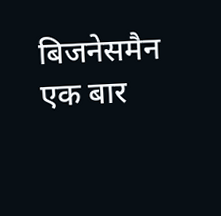बिजनेसमैन एक बार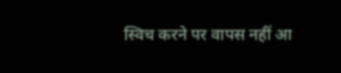स्विच करने पर वापस नहीं आ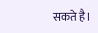सकते है।